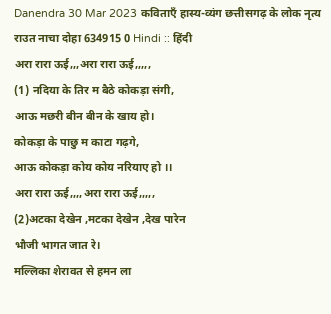Danendra 30 Mar 2023 कविताएँ हास्य-व्यंग छत्तीसगढ़ के लोक नृत्य राउत नाचा दोहा 634915 0 Hindi :: हिंदी
अरा रारा ऊई,,,अरा रारा ऊई,,,,,
(1) नदिया के तिर म बैठे कोकड़ा संगी,
आऊ मछरी बीन बीन के खाय हो।
कोकड़ा के पाछु म काटा गढ़गे,
आऊ कोकड़ा कोय कोय नरियाए हो ।।
अरा रारा ऊई,,,,अरा रारा ऊई,,,,,
(2)अटका देखेन ,मटका देखेन ,देख पारेन
भौजी भागत जात रे।
मल्लिका शेरावत से हमन ला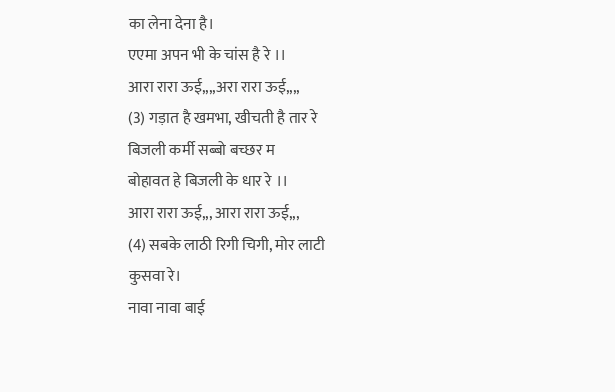का लेना देना है।
एएमा अपन भी के चांस है रे ।।
आरा रारा ऊई,,,,अरा रारा ऊई,,,,
(3) गड़ात है खमभा, खीचती है तार रे
बिजली कर्मी सब्बो बच्छर म
बोहावत हे बिजली के धार रे ।।
आरा रारा ऊई,,, आरा रारा ऊई,,,
(4) सबके लाठी रिगी चिगी, मोर लाटी
कुसवा रे।
नावा नावा बाई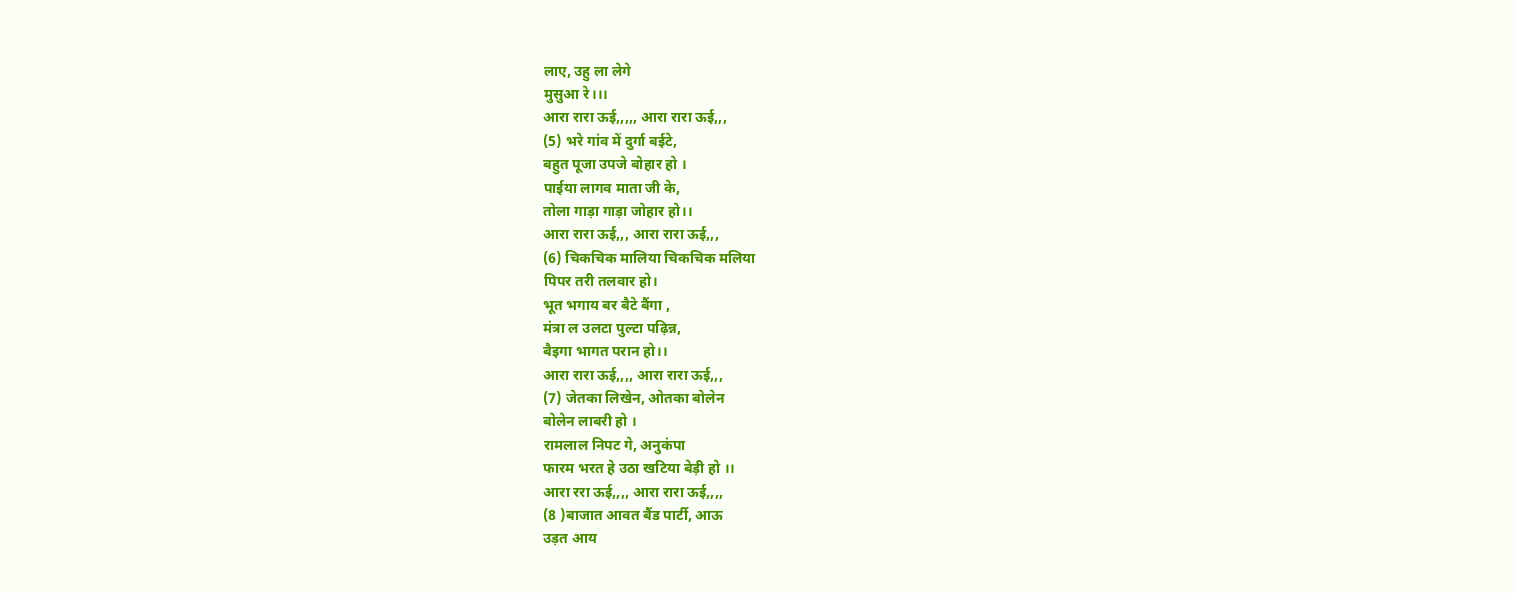लाए, उहु ला लेगे
मुसुआ रे।।।
आरा रारा ऊई,,,,, आरा रारा ऊई,,,
(5) भरे गांव में दुर्गा बईटे,
बहुत पूजा उपजे बोहार हो ।
पाईया लागव माता जी के,
तोला गाड़ा गाड़ा जोहार हो।।
आरा रारा ऊई,,, आरा रारा ऊई,,,
(6) चिकचिक मालिया चिकचिक मलिया
पिपर तरी तलवार हो।
भूत भगाय बर बैटे बैंगा ,
मंत्रा ल उलटा पुल्टा पढ़िन्न,
बैइगा भागत परान हो।।
आरा रारा ऊई,,,, आरा रारा ऊई,,,
(7) जेतका लिखेन, ओतका बोलेन
बोलेन लाबरी हो ।
रामलाल निपट गे, अनुकंपा
फारम भरत हे उठा खटिया बेड़ी हो ।।
आरा ररा ऊई,,,, आरा रारा ऊई,,,,
(8 )बाजात आवत बैंड पार्टी, आऊ
उड़त आय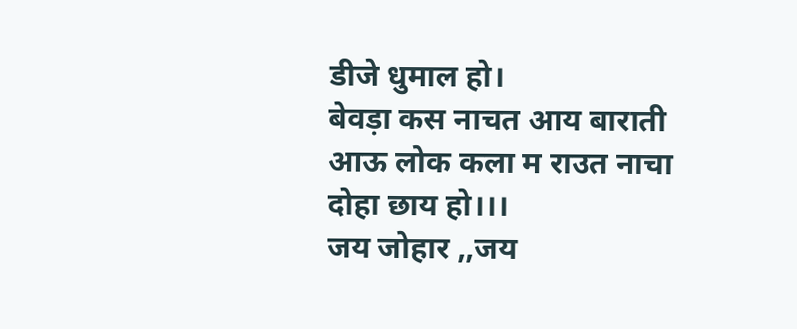डीजे धुमाल हो।
बेवड़ा कस नाचत आय बाराती
आऊ लोक कला म राउत नाचा
दोहा छाय हो।।।
जय जोहार ,,जय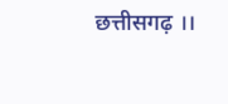छत्तीसगढ़ ।।